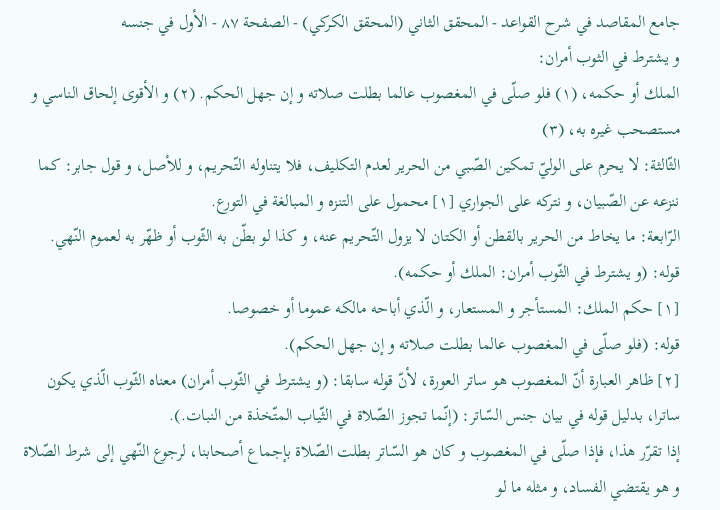جامع المقاصد في شرح القواعد - المحقق الثاني (المحقق الكركي) - الصفحة ٨٧ - الأول في جنسه
و يشترط في الثوب أمران:
الملك أو حكمه، (١) فلو صلّى في المغصوب عالما بطلت صلاته و إن جهل الحكم. (٢) و الأقوى إلحاق الناسي و مستصحب غيره به، (٣)
الثّالثة: لا يحرم على الوليّ تمكين الصّبي من الحرير لعدم التكليف، فلا يتناوله التّحريم، و للأصل، و قول جابر: كما ننزعه عن الصّبيان، و نتركه على الجواري [١] محمول على التنزه و المبالغة في التورع.
الرّابعة: ما يخاط من الحرير بالقطن أو الكتان لا يزول التّحريم عنه، و كذا لو بطّن به الثّوب أو ظهّر به لعموم النّهي.
قوله: (و يشترط في الثّوب أمران: الملك أو حكمه).
[١] حكم الملك: المستأجر و المستعار، و الّذي أباحه مالكه عموما أو خصوصا.
قوله: (فلو صلّى في المغصوب عالما بطلت صلاته و إن جهل الحكم).
[٢] ظاهر العبارة أنّ المغصوب هو ساتر العورة، لأنّ قوله سابقا: (و يشترط في الثّوب أمران) معناه الثّوب الّذي يكون ساترا، بدليل قوله في بيان جنس السّاتر: (إنّما تجوز الصّلاة في الثّياب المتّخذة من النبات.).
إذا تقرّر هذا، فإذا صلّى في المغصوب و كان هو السّاتر بطلت الصّلاة بإجماع أصحابنا، لرجوع النّهي إلى شرط الصّلاة و هو يقتضي الفساد، و مثله ما لو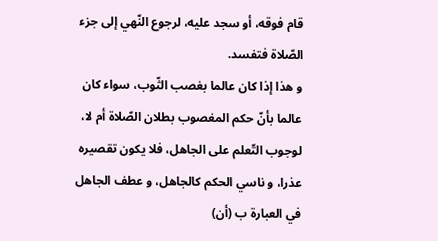قام فوقه، أو سجد عليه، لرجوع النّهي إلى جزء الصّلاة فتفسد.
و هذا إذا كان عالما بغصب الثّوب، سواء كان عالما بأنّ حكم المغصوب بطلان الصّلاة أم لا، لوجوب التّعلم على الجاهل، فلا يكون تقصيره عذرا، و ناسي الحكم كالجاهل، و عطف الجاهل في العبارة ب (أن)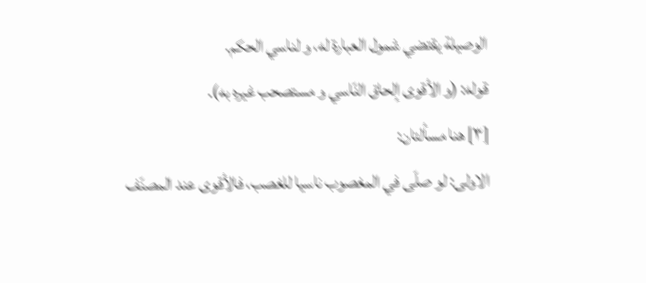الوصيلة يقتضي شمول العبارة له، و لناسي الحكم.
قوله: (و الأقوى إلحاق النّاسي و مستصحب غيره به).
[٣] هنا مسألتان:
الاولى: لو صلّى في المغصوب ناسيا للغصب، فالأقوى عند المصنّف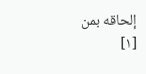إلحاقه بمن
[١]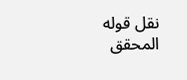نقل قوله المحقق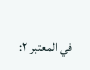في المعتبر ٢: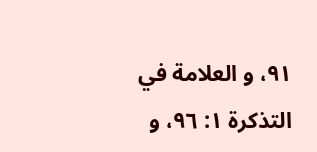٩١، و العلامة في التذكرة ١: ٩٦، و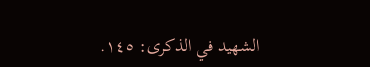الشهيد في الذكرى: ١٤٥.